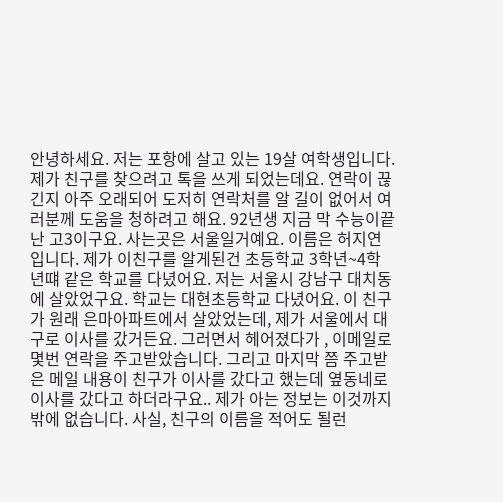안녕하세요. 저는 포항에 살고 있는 19살 여학생입니다. 제가 친구를 찾으려고 톡을 쓰게 되었는데요. 연락이 끊긴지 아주 오래되어 도저히 연락처를 알 길이 없어서 여러분께 도움을 청하려고 해요. 92년생 지금 막 수능이끝난 고3이구요. 사는곳은 서울일거예요. 이름은 허지연 입니다. 제가 이친구를 알게된건 초등학교 3학년~4학년떄 같은 학교를 다녔어요. 저는 서울시 강남구 대치동에 살았었구요. 학교는 대현초등학교 다녔어요. 이 친구가 원래 은마아파트에서 살았었는데, 제가 서울에서 대구로 이사를 갔거든요. 그러면서 헤어졌다가 , 이메일로 몇번 연락을 주고받았습니다. 그리고 마지막 쯤 주고받은 메일 내용이 친구가 이사를 갔다고 했는데 옆동네로 이사를 갔다고 하더라구요.. 제가 아는 정보는 이것까지 밖에 없습니다. 사실, 친구의 이름을 적어도 될런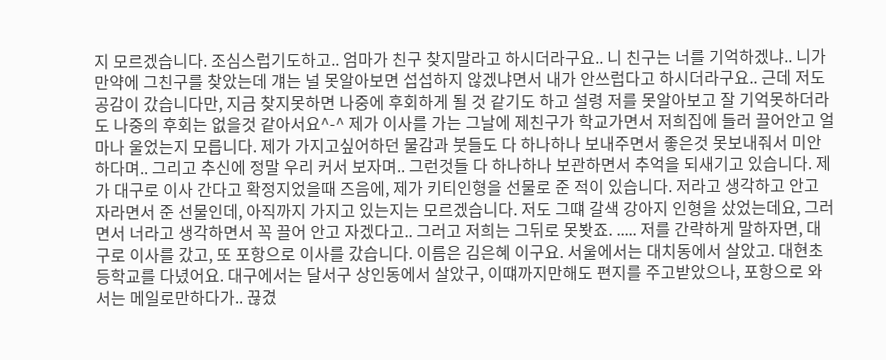지 모르겠습니다. 조심스럽기도하고.. 엄마가 친구 찾지말라고 하시더라구요.. 니 친구는 너를 기억하겠냐.. 니가 만약에 그친구를 찾았는데 걔는 널 못알아보면 섭섭하지 않겠냐면서 내가 안쓰럽다고 하시더라구요.. 근데 저도 공감이 갔습니다만, 지금 찾지못하면 나중에 후회하게 될 것 같기도 하고 설령 저를 못알아보고 잘 기억못하더라도 나중의 후회는 없을것 같아서요^-^ 제가 이사를 가는 그날에 제친구가 학교가면서 저희집에 들러 끌어안고 얼마나 울었는지 모릅니다. 제가 가지고싶어하던 물감과 붓들도 다 하나하나 보내주면서 좋은것 못보내줘서 미안하다며.. 그리고 추신에 정말 우리 커서 보자며.. 그런것들 다 하나하나 보관하면서 추억을 되새기고 있습니다. 제가 대구로 이사 간다고 확정지었을때 즈음에, 제가 키티인형을 선물로 준 적이 있습니다. 저라고 생각하고 안고 자라면서 준 선물인데, 아직까지 가지고 있는지는 모르겠습니다. 저도 그떄 갈색 강아지 인형을 샀었는데요, 그러면서 너라고 생각하면서 꼭 끌어 안고 자겠다고.. 그러고 저희는 그뒤로 못봣죠. ..... 저를 간략하게 말하자면, 대구로 이사를 갔고, 또 포항으로 이사를 갔습니다. 이름은 김은혜 이구요. 서울에서는 대치동에서 살았고. 대현초등학교를 다녔어요. 대구에서는 달서구 상인동에서 살았구, 이떄까지만해도 편지를 주고받았으나, 포항으로 와서는 메일로만하다가.. 끊겼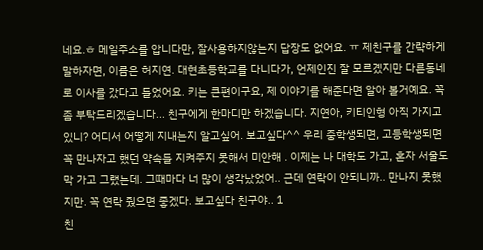네요.ㅎ 메일주소를 압니다만, 잘사용하지않는지 답장도 없어요. ㅠ 제친구를 간략하게 말하자면, 이름은 허지연. 대현초등학교를 다니다가, 언제인진 잘 모르곘지만 다른동네로 이사를 갔다고 들었어요. 키는 큰편이구요, 제 이야기를 해준다면 알아 볼거예요. 꼭 좀 부탁드리겠습니다... 친구에게 한마디만 하겠습니다. 지연아, 키티인형 아직 가지고 있니? 어디서 어떻게 지내는지 알고싶어. 보고싶다^^ 우리 중학생되면, 고등학생되면 꼭 만나자고 했던 약속들 지켜주지 못해서 미안해 . 이제는 나 대학도 가고, 혼자 서울도 막 가고 그랬는데. 그때마다 너 많이 생각났었어.. 근데 연락이 안되니까.. 만나지 못했지만. 꼭 연락 줬으면 좋겠다. 보고싶다 친구야.. 1
친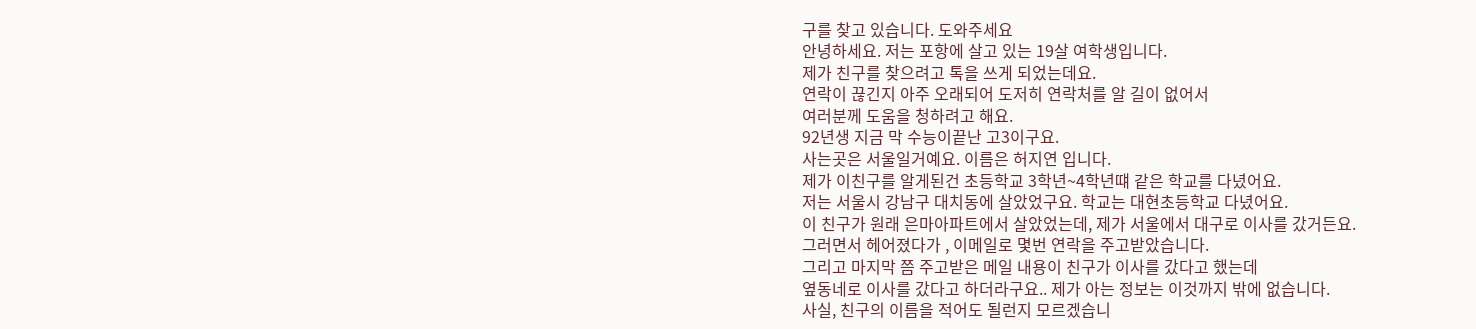구를 찾고 있습니다. 도와주세요
안녕하세요. 저는 포항에 살고 있는 19살 여학생입니다.
제가 친구를 찾으려고 톡을 쓰게 되었는데요.
연락이 끊긴지 아주 오래되어 도저히 연락처를 알 길이 없어서
여러분께 도움을 청하려고 해요.
92년생 지금 막 수능이끝난 고3이구요.
사는곳은 서울일거예요. 이름은 허지연 입니다.
제가 이친구를 알게된건 초등학교 3학년~4학년떄 같은 학교를 다녔어요.
저는 서울시 강남구 대치동에 살았었구요. 학교는 대현초등학교 다녔어요.
이 친구가 원래 은마아파트에서 살았었는데, 제가 서울에서 대구로 이사를 갔거든요.
그러면서 헤어졌다가 , 이메일로 몇번 연락을 주고받았습니다.
그리고 마지막 쯤 주고받은 메일 내용이 친구가 이사를 갔다고 했는데
옆동네로 이사를 갔다고 하더라구요.. 제가 아는 정보는 이것까지 밖에 없습니다.
사실, 친구의 이름을 적어도 될런지 모르겠습니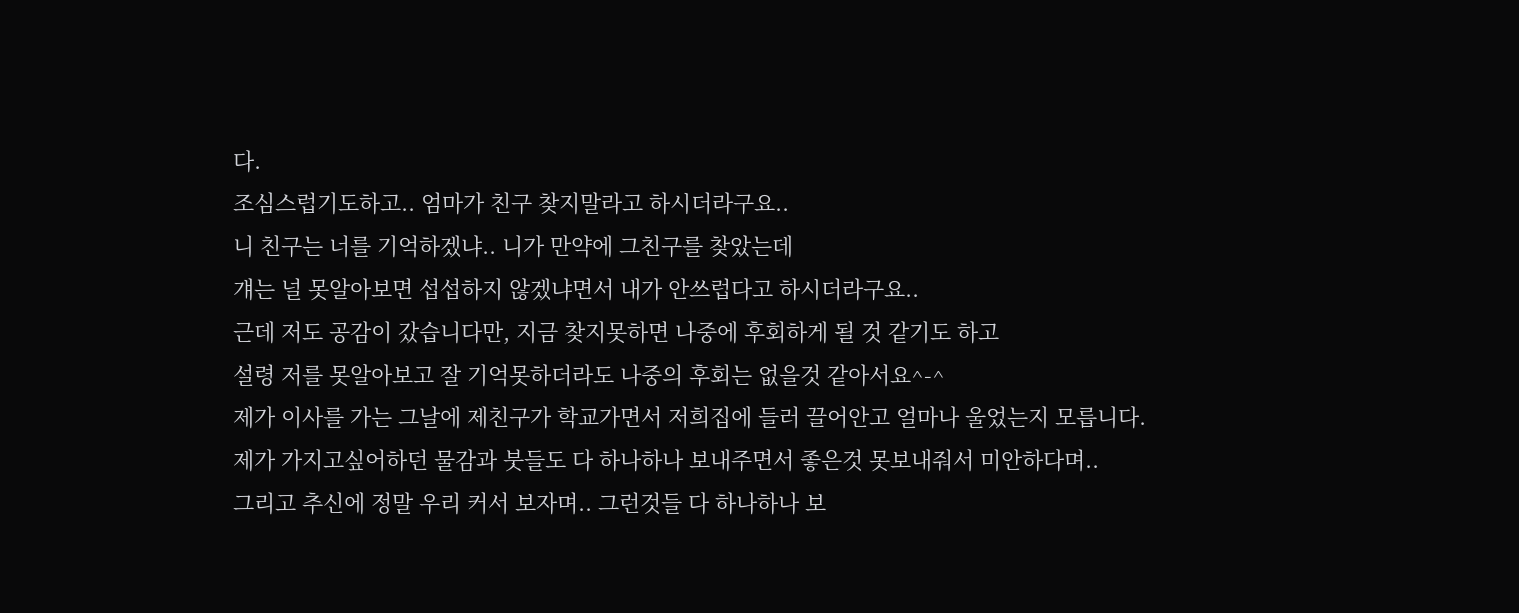다.
조심스럽기도하고.. 엄마가 친구 찾지말라고 하시더라구요..
니 친구는 너를 기억하겠냐.. 니가 만약에 그친구를 찾았는데
걔는 널 못알아보면 섭섭하지 않겠냐면서 내가 안쓰럽다고 하시더라구요..
근데 저도 공감이 갔습니다만, 지금 찾지못하면 나중에 후회하게 될 것 같기도 하고
설령 저를 못알아보고 잘 기억못하더라도 나중의 후회는 없을것 같아서요^-^
제가 이사를 가는 그날에 제친구가 학교가면서 저희집에 들러 끌어안고 얼마나 울었는지 모릅니다.
제가 가지고싶어하던 물감과 붓들도 다 하나하나 보내주면서 좋은것 못보내줘서 미안하다며..
그리고 추신에 정말 우리 커서 보자며.. 그런것들 다 하나하나 보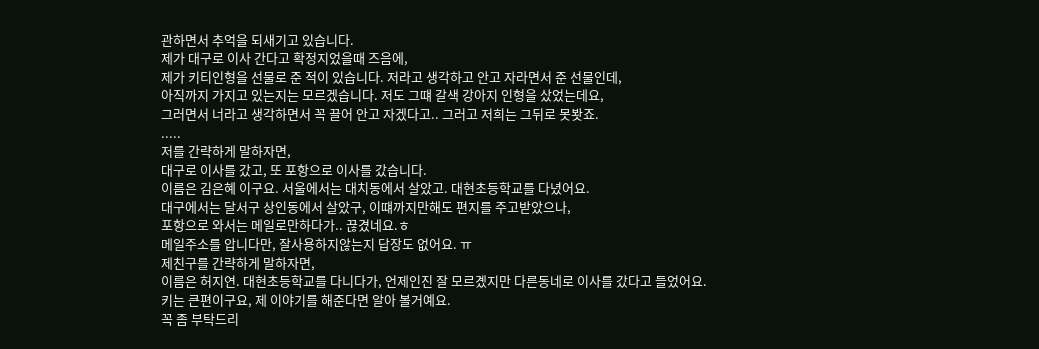관하면서 추억을 되새기고 있습니다.
제가 대구로 이사 간다고 확정지었을때 즈음에,
제가 키티인형을 선물로 준 적이 있습니다. 저라고 생각하고 안고 자라면서 준 선물인데,
아직까지 가지고 있는지는 모르겠습니다. 저도 그떄 갈색 강아지 인형을 샀었는데요,
그러면서 너라고 생각하면서 꼭 끌어 안고 자겠다고.. 그러고 저희는 그뒤로 못봣죠.
.....
저를 간략하게 말하자면,
대구로 이사를 갔고, 또 포항으로 이사를 갔습니다.
이름은 김은혜 이구요. 서울에서는 대치동에서 살았고. 대현초등학교를 다녔어요.
대구에서는 달서구 상인동에서 살았구, 이떄까지만해도 편지를 주고받았으나,
포항으로 와서는 메일로만하다가.. 끊겼네요.ㅎ
메일주소를 압니다만, 잘사용하지않는지 답장도 없어요. ㅠ
제친구를 간략하게 말하자면,
이름은 허지연. 대현초등학교를 다니다가, 언제인진 잘 모르곘지만 다른동네로 이사를 갔다고 들었어요.
키는 큰편이구요, 제 이야기를 해준다면 알아 볼거예요.
꼭 좀 부탁드리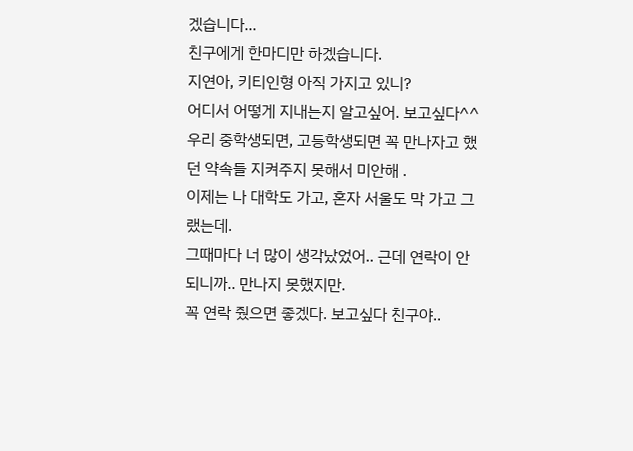겠습니다...
친구에게 한마디만 하겠습니다.
지연아, 키티인형 아직 가지고 있니?
어디서 어떻게 지내는지 알고싶어. 보고싶다^^
우리 중학생되면, 고등학생되면 꼭 만나자고 했던 약속들 지켜주지 못해서 미안해 .
이제는 나 대학도 가고, 혼자 서울도 막 가고 그랬는데.
그때마다 너 많이 생각났었어.. 근데 연락이 안되니까.. 만나지 못했지만.
꼭 연락 줬으면 좋겠다. 보고싶다 친구야..